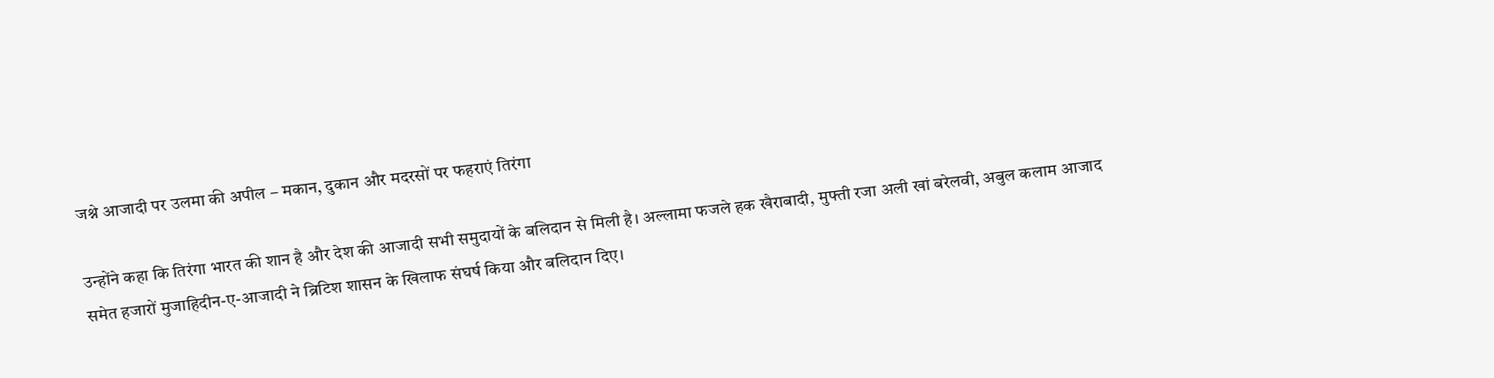जश्ने आजादी पर उलमा की अपील – मकान, दुकान और मदरसों पर फहराएं तिरंगा

उन्होंने कहा कि तिरंगा भारत की शान है और देश की आजादी सभी समुदायों के बलिदान से मिली है। अल्लामा फजले हक खैराबादी, मुफ्ती रजा अली खां बरेलवी, अबुल कलाम आजाद समेत हजारों मुजाहिदीन-ए-आजादी ने ब्रिटिश शासन के खिलाफ संघर्ष किया और बलिदान दिए।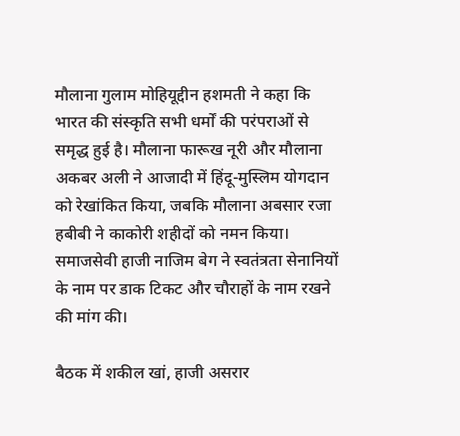मौलाना गुलाम मोहियूद्दीन हशमती ने कहा कि भारत की संस्कृति सभी धर्मों की परंपराओं से समृद्ध हुई है। मौलाना फारूख नूरी और मौलाना अकबर अली ने आजादी में हिंदू-मुस्लिम योगदान को रेखांकित किया, जबकि मौलाना अबसार रजा हबीबी ने काकोरी शहीदों को नमन किया। समाजसेवी हाजी नाजिम बेग ने स्वतंत्रता सेनानियों के नाम पर डाक टिकट और चौराहों के नाम रखने की मांग की।

बैठक में शकील खां, हाजी असरार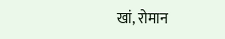खां, रोमान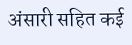अंसारी सहित कई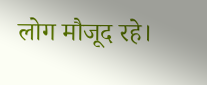लोग मौजूद रहे।